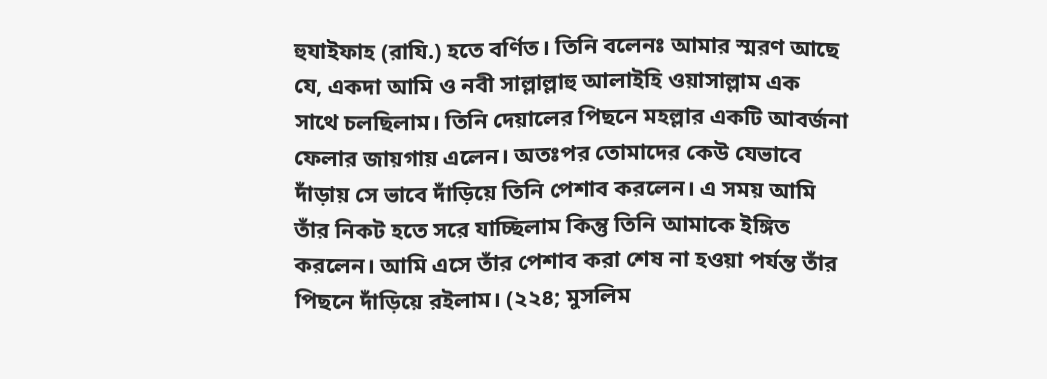হুযাইফাহ (রাযি.) হতে বর্ণিত। তিনি বলেনঃ আমার স্মরণ আছে যে, একদা আমি ও নবী সাল্লাল্লাহু আলাইহি ওয়াসাল্লাম এক সাথে চলছিলাম। তিনি দেয়ালের পিছনে মহল্লার একটি আবর্জনা ফেলার জায়গায় এলেন। অতঃপর তোমাদের কেউ যেভাবে দাঁড়ায় সে ভাবে দাঁড়িয়ে তিনি পেশাব করলেন। এ সময় আমি তাঁর নিকট হতে সরে যাচ্ছিলাম কিন্তু তিনি আমাকে ইঙ্গিত করলেন। আমি এসে তাঁর পেশাব করা শেষ না হওয়া পর্যন্ত তাঁর পিছনে দাঁড়িয়ে রইলাম। (২২৪; মুসলিম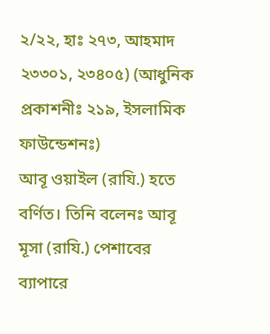২/২২, হাঃ ২৭৩, আহমাদ ২৩৩০১, ২৩৪০৫) (আধুনিক প্রকাশনীঃ ২১৯, ইসলামিক ফাউন্ডেশনঃ)
আবূ ওয়াইল (রাযি.) হতে বর্ণিত। তিনি বলেনঃ আবূ মূসা (রাযি.) পেশাবের ব্যাপারে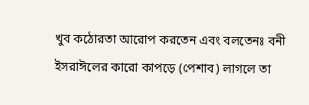খুব কঠোরতা আরোপ করতেন এবং বলতেনঃ বনী ইসরাঈলের কারো কাপড়ে (পেশাব) লাগলে তা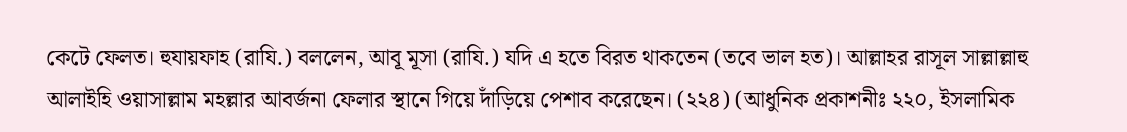কেটে ফেলত। হুযায়ফাহ (রাযি.) বললেন, আবূ মূসা (রাযি.) যদি এ হতে বিরত থাকতেন (তবে ভাল হত)। আল্লাহর রাসূল সাল্লাল্লাহু আলাইহি ওয়াসাল্লাম মহল্লার আবর্জনা ফেলার স্থানে গিয়ে দাঁড়িয়ে পেশাব করেছেন। (২২৪) (আধুনিক প্রকাশনীঃ ২২০, ইসলামিক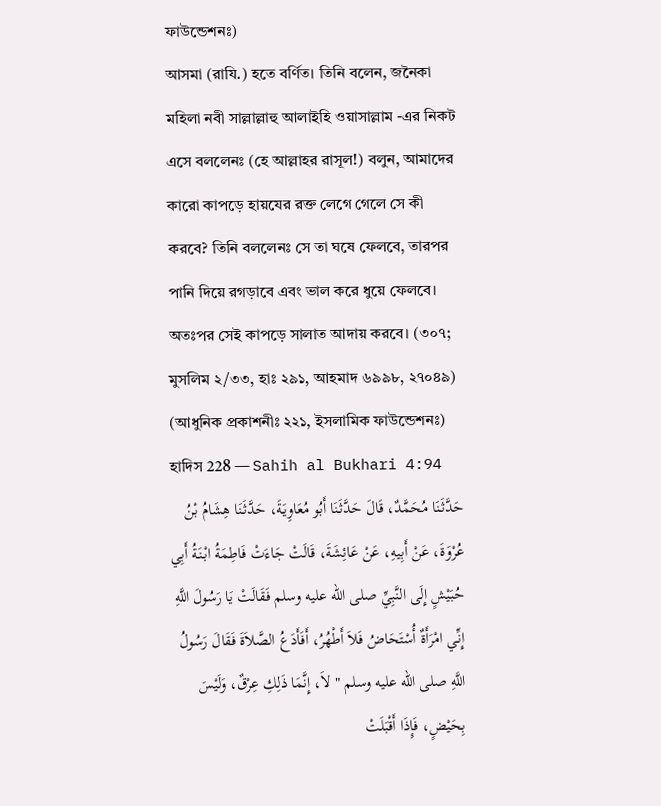ফাউন্ডেশনঃ)
আসমা (রাযি.) হতে বর্ণিত। তিনি বলেন, জনৈকা মহিলা নবী সাল্লাল্লাহু আলাইহি ওয়াসাল্লাম -এর নিকট এসে বললেনঃ (হে আল্লাহর রাসূল!) বলুন, আমাদের কারো কাপড়ে হায়যের রক্ত লেগে গেলে সে কী করবে? তিনি বললেনঃ সে তা ঘষে ফেলবে, তারপর পানি দিয়ে রগড়াবে এবং ভাল করে ধুয়ে ফেলবে। অতঃপর সেই কাপড়ে সালাত আদায় করবে। (৩০৭; মুসলিম ২/৩৩, হাঃ ২৯১, আহমাদ ৬৯৯৮, ২৭০৪৯) (আধুনিক প্রকাশনীঃ ২২১, ইসলামিক ফাউন্ডেশনঃ)
হাদিস 228 — Sahih al Bukhari 4:94
حَدَّثَنَا مُحَمَّدٌ، قَالَ حَدَّثَنَا أَبُو مُعَاوِيَةَ، حَدَّثَنَا هِشَامُ بْنُ عُرْوَةَ، عَنْ أَبِيهِ، عَنْ عَائِشَةَ، قَالَتْ جَاءَتْ فَاطِمَةُ ابْنَةُ أَبِي حُبَيْشٍ إِلَى النَّبِيِّ صلى الله عليه وسلم فَقَالَتْ يَا رَسُولَ اللَّهِ إِنِّي امْرَأَةٌ أُسْتَحَاضُ فَلاَ أَطْهُرُ، أَفَأَدَعُ الصَّلاَةَ فَقَالَ رَسُولُ اللَّهِ صلى الله عليه وسلم " لاَ، إِنَّمَا ذَلِكِ عِرْقٌ، وَلَيْسَ بِحَيْضٍ، فَإِذَا أَقْبَلَتْ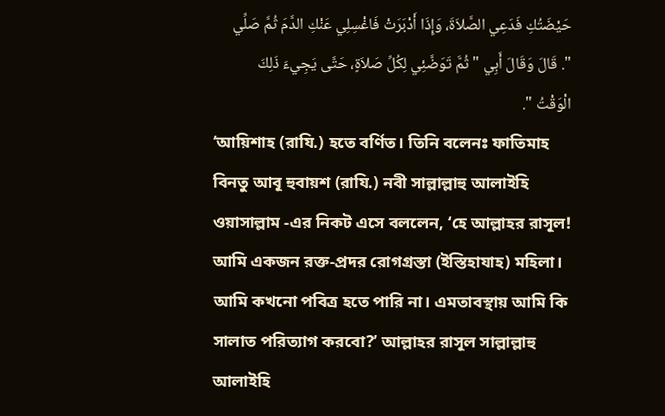حَيْضَتُكِ فَدَعِي الصَّلاَةَ، وَإِذَا أَدْبَرَتْ فَاغْسِلِي عَنْكِ الدَّمَ ثُمَّ صَلِّي ". قَالَ وَقَالَ أَبِي " ثُمَّ تَوَضَّئِي لِكُلِّ صَلاَةٍ، حَتَّى يَجِيءَ ذَلِكَ الْوَقْتُ ".
‘আয়িশাহ (রাযি.) হতে বর্ণিত। তিনি বলেনঃ ফাতিমাহ বিনতু আবূ হুবায়শ (রাযি.) নবী সাল্লাল্লাহু আলাইহি ওয়াসাল্লাম -এর নিকট এসে বললেন, ‘হে আল্লাহর রাসূল! আমি একজন রক্ত-প্রদর রোগগ্রস্তা (ইস্তিহাযাহ) মহিলা। আমি কখনো পবিত্র হতে পারি না। এমতাবস্থায় আমি কি সালাত পরিত্যাগ করবো?’ আল্লাহর রাসূল সাল্লাল্লাহু আলাইহি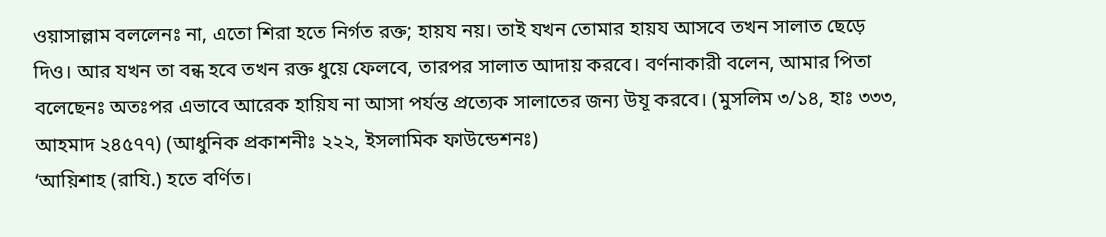ওয়াসাল্লাম বললেনঃ না, এতো শিরা হতে নির্গত রক্ত; হায়য নয়। তাই যখন তোমার হায়য আসবে তখন সালাত ছেড়ে দিও। আর যখন তা বন্ধ হবে তখন রক্ত ধুয়ে ফেলবে, তারপর সালাত আদায় করবে। বর্ণনাকারী বলেন, আমার পিতা বলেছেনঃ অতঃপর এভাবে আরেক হায়িয না আসা পর্যন্ত প্রত্যেক সালাতের জন্য উযূ করবে। (মুসলিম ৩/১৪, হাঃ ৩৩৩, আহমাদ ২৪৫৭৭) (আধুনিক প্রকাশনীঃ ২২২, ইসলামিক ফাউন্ডেশনঃ)
‘আয়িশাহ (রাযি.) হতে বর্ণিত।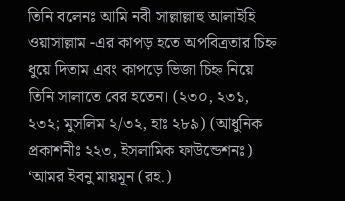তিনি বলেনঃ আমি নবী সাল্লাল্লাহু আলাইহি ওয়াসাল্লাম -এর কাপড় হতে অপবিত্রতার চিহ্ন ধুয়ে দিতাম এবং কাপড়ে ভিজা চিহ্ন নিয়ে তিনি সালাতে বের হতেন। (২৩০, ২৩১, ২৩২; মুসলিম ২/৩২, হাঃ ২৮৯) (আধুনিক প্রকাশনীঃ ২২৩, ইসলামিক ফাউন্ডেশনঃ)
‘আমর ইবনু মায়মূন (রহ.)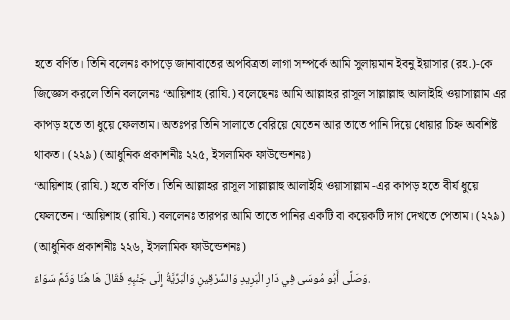হতে বর্ণিত। তিনি বলেনঃ কাপড়ে জানাবাতের অপবিত্রতা লাগা সম্পর্কে আমি সুলায়মান ইবনু ইয়াসার (রহ.)-কে জিজ্ঞেস করলে তিনি বললেনঃ ‘আয়িশাহ (রাযি.) বলেছেনঃ আমি আল্লাহর রাসূল সাল্লাল্লাহু আলাইহি ওয়াসাল্লাম এর কাপড় হতে তা ধুয়ে ফেলতাম। অতঃপর তিনি সালাতে বেরিয়ে যেতেন আর তাতে পানি দিয়ে ধোয়ার চিহ্ন অবশিষ্ট থাকত। (২২৯) (আধুনিক প্রকাশনীঃ ২২৫, ইসলামিক ফাউন্ডেশনঃ)
‘আয়িশাহ (রাযি.) হতে বর্ণিত। তিনি আল্লাহর রাসূল সাল্লাল্লাহু আলাইহি ওয়াসাল্লাম -এর কাপড় হতে বীর্য ধুয়ে ফেলতেন। ‘আয়িশাহ (রাযি.) বললেনঃ তারপর আমি তাতে পানির একটি বা কয়েকটি দাগ দেখতে পেতাম। (২২৯) (আধুনিক প্রকাশনীঃ ২২৬, ইসলামিক ফাউন্ডেশনঃ)
وَصَلَّى أَبُو مُوسَى فِي دَارِ الْبَرِيدِ وَالسِّرْقِينِ وَالْبَرِّيَّةُ إِلَى جَنْبِهِ فَقَالَ هَا هُنَا وَثَمَّ سَوَاءٌ.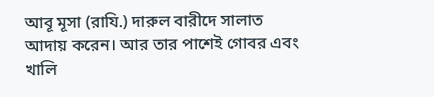আবূ মূসা (রাযি.) দারুল বারীদে সালাত আদায় করেন। আর তার পাশেই গোবর এবং খালি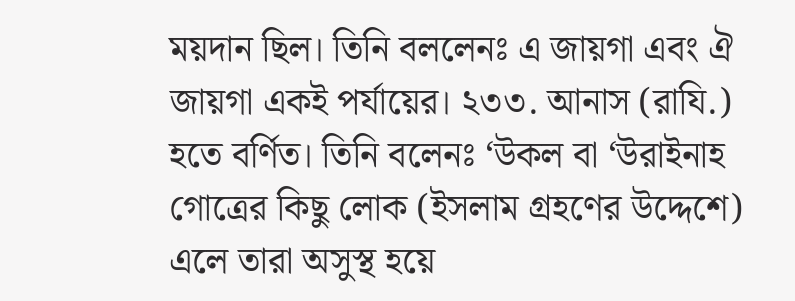ময়দান ছিল। তিনি বললেনঃ এ জায়গা এবং ঐ জায়গা একই পর্যায়ের। ২৩৩. আনাস (রাযি.) হতে বর্ণিত। তিনি বলেনঃ ‘উকল বা ‘উরাইনাহ গোত্রের কিছু লোক (ইসলাম গ্রহণের উদ্দেশে) এলে তারা অসুস্থ হয়ে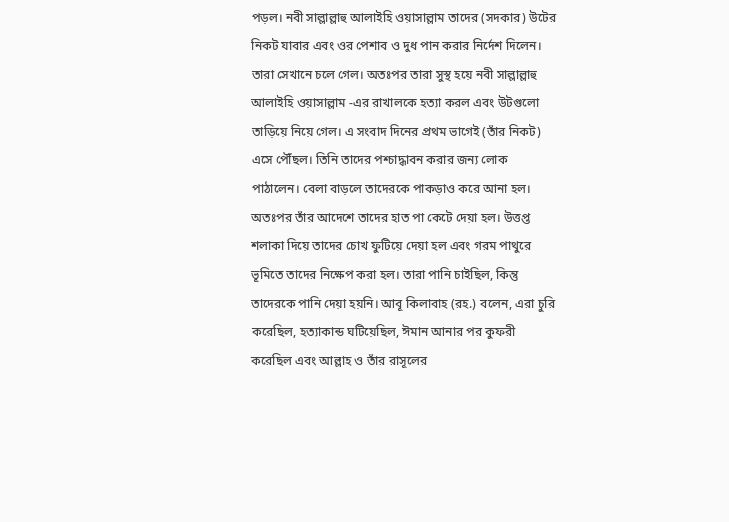পড়ল। নবী সাল্লাল্লাহু আলাইহি ওয়াসাল্লাম তাদের (সদকার) উটের নিকট যাবার এবং ওর পেশাব ও দুধ পান করার নির্দেশ দিলেন। তারা সেখানে চলে গেল। অতঃপর তারা সুস্থ হয়ে নবী সাল্লাল্লাহু আলাইহি ওয়াসাল্লাম -এর রাখালকে হত্যা করল এবং উটগুলো তাড়িয়ে নিয়ে গেল। এ সংবাদ দিনের প্রথম ভাগেই (তাঁর নিকট) এসে পৌঁছল। তিনি তাদের পশ্চাদ্ধাবন করার জন্য লোক পাঠালেন। বেলা বাড়লে তাদেরকে পাকড়াও করে আনা হল। অতঃপর তাঁর আদেশে তাদের হাত পা কেটে দেয়া হল। উত্তপ্ত শলাকা দিয়ে তাদের চোখ ফুটিয়ে দেয়া হল এবং গরম পাথুরে ভূমিতে তাদের নিক্ষেপ করা হল। তারা পানি চাইছিল, কিন্তু তাদেরকে পানি দেয়া হয়নি। আবূ কিলাবাহ (রহ.) বলেন, এরা চুরি করেছিল, হত্যাকান্ড ঘটিয়েছিল, ঈমান আনার পর কুফরী করেছিল এবং আল্লাহ ও তাঁর রাসূলের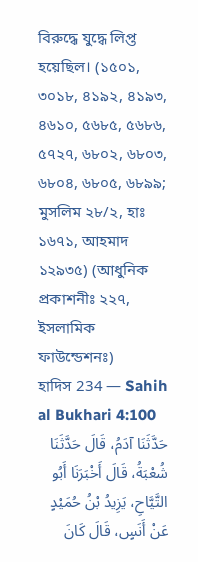বিরুদ্ধে যুদ্ধে লিপ্ত হয়েছিল। (১৫০১, ৩০১৮, ৪১৯২, ৪১৯৩, ৪৬১০, ৫৬৮৫, ৫৬৮৬, ৫৭২৭, ৬৮০২, ৬৮০৩, ৬৮০৪, ৬৮০৫, ৬৮৯৯; মুসলিম ২৮/২, হাঃ ১৬৭১, আহমাদ ১২৯৩৫) (আধুনিক প্রকাশনীঃ ২২৭, ইসলামিক ফাউন্ডেশনঃ)
হাদিস 234 — Sahih al Bukhari 4:100
حَدَّثَنَا آدَمُ، قَالَ حَدَّثَنَا شُعْبَةُ، قَالَ أَخْبَرَنَا أَبُو التَّيَّاحِ، يَزِيدُ بْنُ حُمَيْدٍ عَنْ أَنَسٍ، قَالَ كَانَ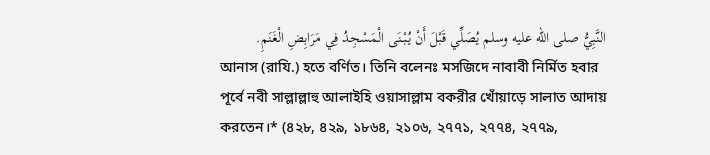النَّبِيُّ صلى الله عليه وسلم يُصَلِّي قَبْلَ أَنْ يُبْنَى الْمَسْجِدُ فِي مَرَابِضِ الْغَنَمِ.
আনাস (রাযি.) হতে বর্ণিত। তিনি বলেনঃ মসজিদে নাবাবী নির্মিত হবার পূর্বে নবী সাল্লাল্লাহু আলাইহি ওয়াসাল্লাম বকরীর খোঁয়াড়ে সালাত আদায় করতেন।* (৪২৮, ৪২৯, ১৮৬৪, ২১০৬, ২৭৭১, ২৭৭৪, ২৭৭৯,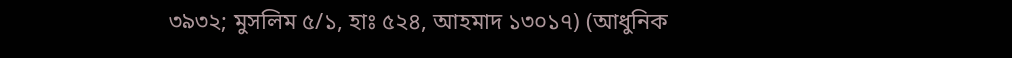৩৯৩২; মুসলিম ৫/১, হাঃ ৫২৪, আহমাদ ১৩০১৭) (আধুনিক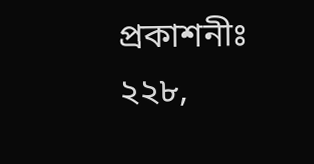প্রকাশনীঃ ২২৮,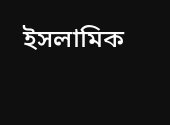ইসলামিক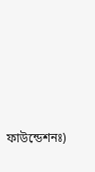ফাউন্ডেশনঃ)